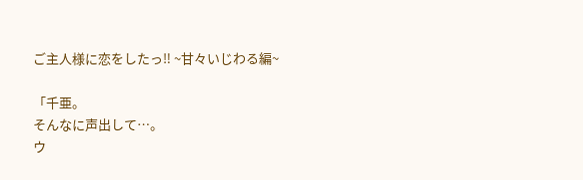ご主人様に恋をしたっ‼ ~甘々いじわる編~

「千亜。
そんなに声出して…。
ウ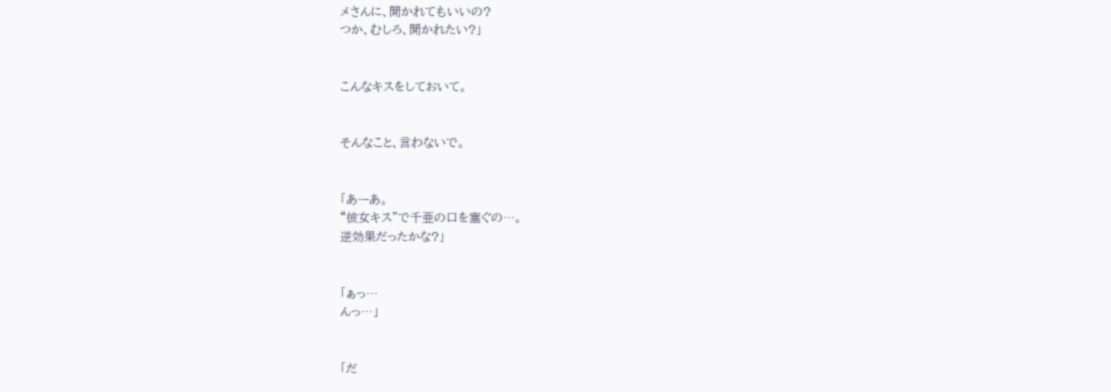メさんに、聞かれてもいいの?
つか、むしろ、聞かれたい?」


こんなキスをしておいて。


そんなこと、言わないで。


「あーあ。
“彼女キス”で千亜の口を塞ぐの…。
逆効果だったかな?」


「ぁっ…
んっ…」


「だ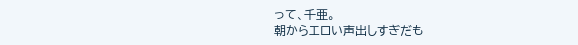って、千亜。
朝からエロい声出しすぎだも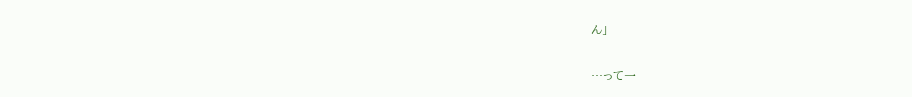ん」


…って一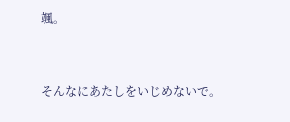颯。


そんなにあたしをいじめないで。